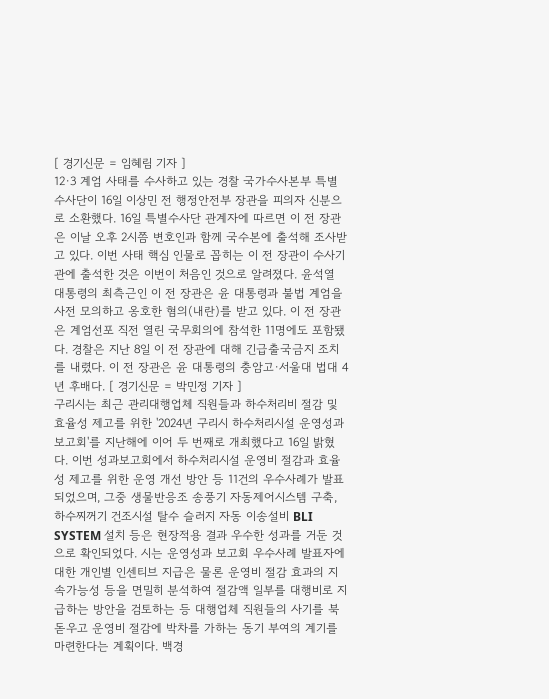[ 경기신문 = 임혜림 기자 ]
12·3 계엄 사태를 수사하고 있는 경찰 국가수사본부 특별수사단이 16일 이상민 전 행정안전부 장관을 피의자 신분으로 소환했다. 16일 특별수사단 관계자에 따르면 이 전 장관은 이날 오후 2시쯤 변호인과 함께 국수본에 출석해 조사받고 있다. 이번 사태 핵심 인물로 꼽히는 이 전 장관이 수사기관에 출석한 것은 이번이 처음인 것으로 알려졌다. 윤석열 대통령의 최측근인 이 전 장관은 윤 대통령과 불법 계엄을 사전 모의하고 옹호한 혐의(내란)를 받고 있다. 이 전 장관은 계엄선포 직전 열린 국무회의에 참석한 11명에도 포함됐다. 경찰은 지난 8일 이 전 장관에 대해 긴급출국금지 조치를 내렸다. 이 전 장관은 윤 대통령의 충암고·서울대 법대 4년 후배다. [ 경기신문 = 박민정 기자 ]
구리시는 최근 관리대행업체 직원들과 하수처리비 절감 및 효율성 제고를 위한 '2024년 구리시 하수처리시설 운영성과 보고회'를 지난해에 이어 두 번째로 개최했다고 16일 밝혔다. 이번 성과보고회에서 하수처리시설 운영비 절감과 효율성 제고를 위한 운영 개선 방안 등 11건의 우수사례가 발표되었으며, 그중 생물반응조 송풍기 자동제어시스템 구축, 하수찌꺼기 건조시설 탈수 슬러지 자동 이송설비 BLI SYSTEM 설치 등은 현장적용 결과 우수한 성과를 거둔 것으로 확인되었다. 시는 운영성과 보고회 우수사례 발표자에 대한 개인별 인센티브 지급은 물론 운영비 절감 효과의 지속가능성 등을 면밀히 분석하여 절감액 일부를 대행비로 지급하는 방안을 검토하는 등 대행업체 직원들의 사기를 북돋우고 운영비 절감에 박차를 가하는 동기 부여의 계기를 마련한다는 계획이다. 백경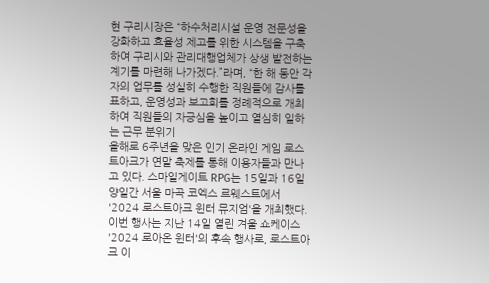현 구리시장은 “하수처리시설 운영 전문성을 강화하고 효율성 제고를 위한 시스템을 구축하여 구리시와 관리대행업체가 상생 발전하는 계기를 마련해 나가겠다.”라며, “한 해 동안 각자의 업무를 성실히 수행한 직원들에 감사를 표하고, 운영성과 보고회를 정례적으로 개최하여 직원들의 자긍심을 높이고 열심히 일하는 근무 분위기
올해로 6주년을 맞은 인기 온라인 게임 로스트아크가 연말 축제를 통해 이용자들과 만나고 있다. 스마일게이트 RPG는 15일과 16일 양일간 서울 마곡 코엑스 르웨스트에서 '2024 로스트아크 윈터 뮤지엄'을 개최했다. 이번 행사는 지난 14일 열린 겨울 쇼케이스 '2024 로아온 윈터'의 후속 행사로, 로스트아크 이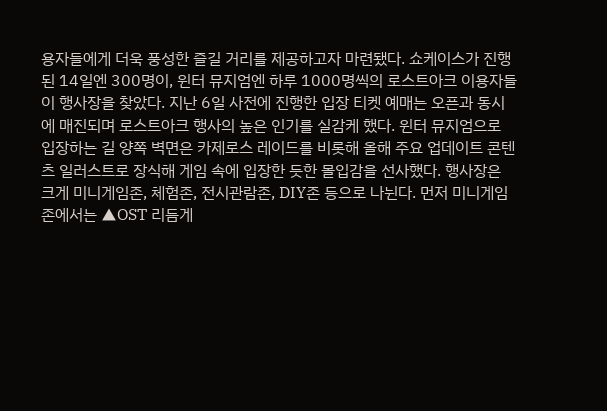용자들에게 더욱 풍성한 즐길 거리를 제공하고자 마련됐다. 쇼케이스가 진행된 14일엔 300명이, 윈터 뮤지엄엔 하루 1000명씩의 로스트아크 이용자들이 행사장을 찾았다. 지난 6일 사전에 진행한 입장 티켓 예매는 오픈과 동시에 매진되며 로스트아크 행사의 높은 인기를 실감케 했다. 윈터 뮤지엄으로 입장하는 길 양쪽 벽면은 카제로스 레이드를 비롯해 올해 주요 업데이트 콘텐츠 일러스트로 장식해 게임 속에 입장한 듯한 몰입감을 선사했다. 행사장은 크게 미니게임존, 체험존, 전시관람존, DIY존 등으로 나뉜다. 먼저 미니게임존에서는 ▲OST 리듬게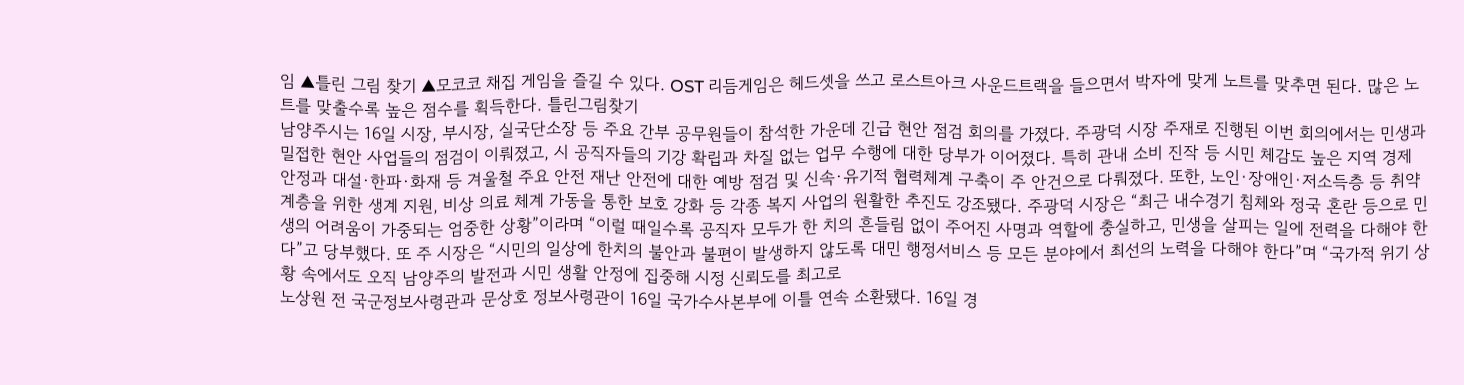임 ▲틀린 그림 찾기 ▲모코코 채집 게임을 즐길 수 있다. OST 리듬게임은 헤드셋을 쓰고 로스트아크 사운드트랙을 들으면서 박자에 맞게 노트를 맞추면 된다. 많은 노트를 맞출수록 높은 점수를 획득한다. 틀린그림찾기
남양주시는 16일 시장, 부시장, 실국단소장 등 주요 간부 공무원들이 참석한 가운데 긴급 현안 점검 회의를 가졌다. 주광덕 시장 주재로 진행된 이번 회의에서는 민생과 밀접한 현안 사업들의 점검이 이뤄졌고, 시 공직자들의 기강 확립과 차질 없는 업무 수행에 대한 당부가 이어졌다. 특히 관내 소비 진작 등 시민 체감도 높은 지역 경제 안정과 대설·한파·화재 등 겨울철 주요 안전 재난 안전에 대한 예방 점검 및 신속·유기적 협력체계 구축이 주 안건으로 다뤄졌다. 또한, 노인·장애인·저소득층 등 취약계층을 위한 생계 지원, 비상 의료 체계 가동을 통한 보호 강화 등 각종 복지 사업의 원활한 추진도 강조됐다. 주광덕 시장은 “최근 내수경기 침체와 정국 혼란 등으로 민생의 어려움이 가중되는 엄중한 상황”이라며 “이럴 때일수록 공직자 모두가 한 치의 흔들림 없이 주어진 사명과 역할에 충실하고, 민생을 살피는 일에 전력을 다해야 한다”고 당부했다. 또 주 시장은 “시민의 일상에 한치의 불안과 불편이 발생하지 않도록 대민 행정서비스 등 모든 분야에서 최선의 노력을 다해야 한다”며 “국가적 위기 상황 속에서도 오직 남양주의 발전과 시민 생활 안정에 집중해 시정 신뢰도를 최고로
노상원 전 국군정보사령관과 문상호 정보사령관이 16일 국가수사본부에 이틀 연속 소환됐다. 16일 경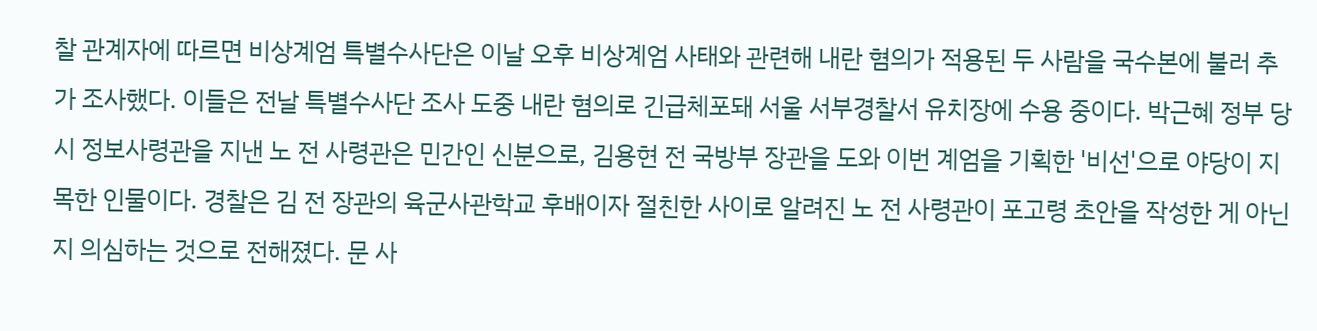찰 관계자에 따르면 비상계엄 특별수사단은 이날 오후 비상계엄 사태와 관련해 내란 혐의가 적용된 두 사람을 국수본에 불러 추가 조사했다. 이들은 전날 특별수사단 조사 도중 내란 혐의로 긴급체포돼 서울 서부경찰서 유치장에 수용 중이다. 박근혜 정부 당시 정보사령관을 지낸 노 전 사령관은 민간인 신분으로, 김용현 전 국방부 장관을 도와 이번 계엄을 기획한 '비선'으로 야당이 지목한 인물이다. 경찰은 김 전 장관의 육군사관학교 후배이자 절친한 사이로 알려진 노 전 사령관이 포고령 초안을 작성한 게 아닌지 의심하는 것으로 전해졌다. 문 사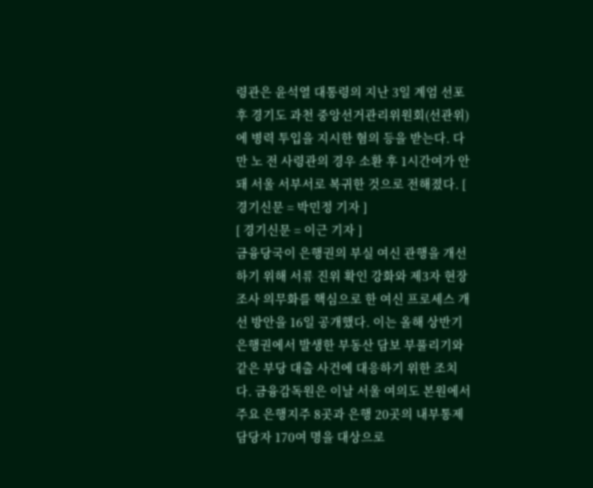령관은 윤석열 대통령의 지난 3일 계엄 선포 후 경기도 과천 중앙선거관리위원회(선관위)에 병력 투입을 지시한 혐의 등을 받는다. 다만 노 전 사령관의 경우 소환 후 1시간여가 안 돼 서울 서부서로 복귀한 것으로 전해졌다. [ 경기신문 = 박민정 기자 ]
[ 경기신문 = 이근 기자 ]
금융당국이 은행권의 부실 여신 관행을 개선하기 위해 서류 진위 확인 강화와 제3자 현장조사 의무화를 핵심으로 한 여신 프로세스 개선 방안을 16일 공개했다. 이는 올해 상반기 은행권에서 발생한 부동산 담보 부풀리기와 같은 부당 대출 사건에 대응하기 위한 조치다. 금융감독원은 이날 서울 여의도 본원에서 주요 은행지주 8곳과 은행 20곳의 내부통제 담당자 170여 명을 대상으로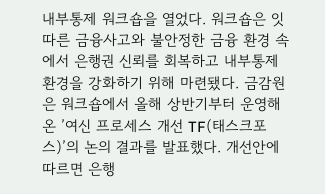내부통제 워크숍을 열었다. 워크숍은 잇따른 금융사고와 불안정한 금융 환경 속에서 은행권 신뢰를 회복하고 내부통제 환경을 강화하기 위해 마련됐다. 금감원은 워크숍에서 올해 상반기부터 운영해 온 ’여신 프로세스 개선 TF(태스크포스)’의 논의 결과를 발표했다. 개선안에 따르면 은행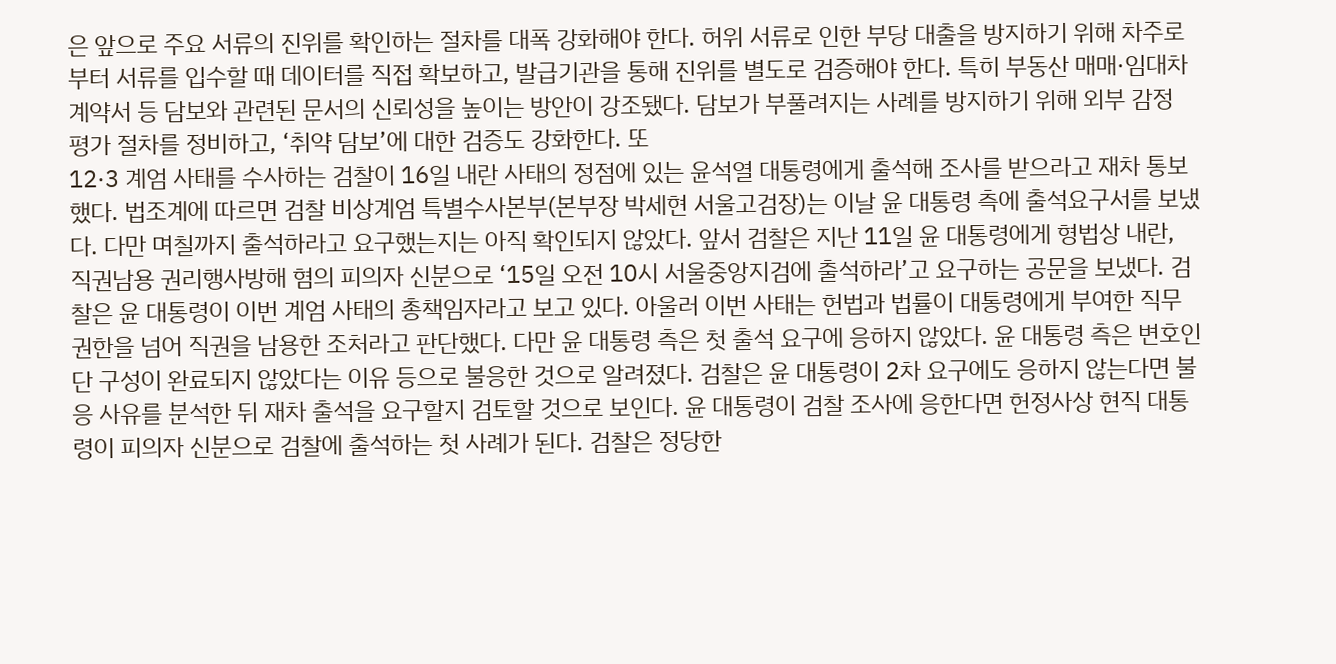은 앞으로 주요 서류의 진위를 확인하는 절차를 대폭 강화해야 한다. 허위 서류로 인한 부당 대출을 방지하기 위해 차주로부터 서류를 입수할 때 데이터를 직접 확보하고, 발급기관을 통해 진위를 별도로 검증해야 한다. 특히 부동산 매매·임대차 계약서 등 담보와 관련된 문서의 신뢰성을 높이는 방안이 강조됐다. 담보가 부풀려지는 사례를 방지하기 위해 외부 감정 평가 절차를 정비하고, ‘취약 담보’에 대한 검증도 강화한다. 또
12·3 계엄 사태를 수사하는 검찰이 16일 내란 사태의 정점에 있는 윤석열 대통령에게 출석해 조사를 받으라고 재차 통보했다. 법조계에 따르면 검찰 비상계엄 특별수사본부(본부장 박세현 서울고검장)는 이날 윤 대통령 측에 출석요구서를 보냈다. 다만 며칠까지 출석하라고 요구했는지는 아직 확인되지 않았다. 앞서 검찰은 지난 11일 윤 대통령에게 형법상 내란, 직권남용 권리행사방해 혐의 피의자 신분으로 ‘15일 오전 10시 서울중앙지검에 출석하라’고 요구하는 공문을 보냈다. 검찰은 윤 대통령이 이번 계엄 사태의 총책임자라고 보고 있다. 아울러 이번 사태는 헌법과 법률이 대통령에게 부여한 직무권한을 넘어 직권을 남용한 조처라고 판단했다. 다만 윤 대통령 측은 첫 출석 요구에 응하지 않았다. 윤 대통령 측은 변호인단 구성이 완료되지 않았다는 이유 등으로 불응한 것으로 알려졌다. 검찰은 윤 대통령이 2차 요구에도 응하지 않는다면 불응 사유를 분석한 뒤 재차 출석을 요구할지 검토할 것으로 보인다. 윤 대통령이 검찰 조사에 응한다면 헌정사상 현직 대통령이 피의자 신분으로 검찰에 출석하는 첫 사례가 된다. 검찰은 정당한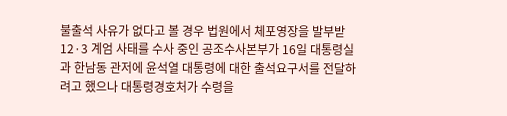불출석 사유가 없다고 볼 경우 법원에서 체포영장을 발부받
12·3 계엄 사태를 수사 중인 공조수사본부가 16일 대통령실과 한남동 관저에 윤석열 대통령에 대한 출석요구서를 전달하려고 했으나 대통령경호처가 수령을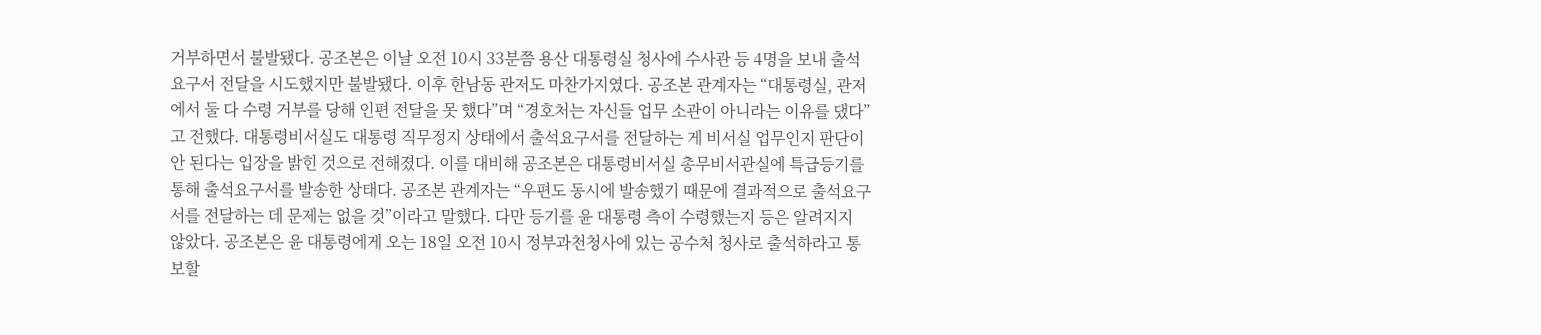거부하면서 불발됐다. 공조본은 이날 오전 10시 33분쯤 용산 대통령실 청사에 수사관 등 4명을 보내 출석요구서 전달을 시도했지만 불발됐다. 이후 한남동 관저도 마찬가지였다. 공조본 관계자는 “대통령실, 관저에서 둘 다 수령 거부를 당해 인편 전달을 못 했다”며 “경호처는 자신들 업무 소관이 아니라는 이유를 댔다”고 전했다. 대통령비서실도 대통령 직무정지 상태에서 출석요구서를 전달하는 게 비서실 업무인지 판단이 안 된다는 입장을 밝힌 것으로 전해졌다. 이를 대비해 공조본은 대통령비서실 총무비서관실에 특급등기를 통해 출석요구서를 발송한 상태다. 공조본 관계자는 “우편도 동시에 발송했기 때문에 결과적으로 출석요구서를 전달하는 데 문제는 없을 것”이라고 말했다. 다만 등기를 윤 대통령 측이 수령했는지 등은 알려지지 않았다. 공조본은 윤 대통령에게 오는 18일 오전 10시 정부과천청사에 있는 공수처 청사로 출석하라고 통보할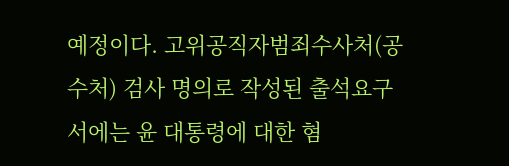예정이다. 고위공직자범죄수사처(공수처) 검사 명의로 작성된 출석요구서에는 윤 대통령에 대한 혐